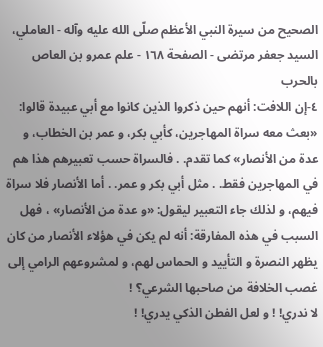الصحيح من سيرة النبي الأعظم صلّى الله عليه وآله - العاملي، السيد جعفر مرتضى - الصفحة ١٦٨ - علم عمرو بن العاص بالحرب
٤-إن اللافت: أنهم حين ذكروا الذين كانوا مع أبي عبيدة قالوا: «بعث معه سراة المهاجرين، كأبي بكر، و عمر بن الخطاب، و عدة من الأنصار» كما تقدم. . فالسراة حسب تعبيرهم هذا هم في المهاجرين فقط. . مثل أبي بكر و عمر. . أما الأنصار فلا سراة فيهم، و لذلك جاء التعبير ليقول: «و عدة من الأنصار» ، فهل السبب في هذه المفارقة: أنه لم يكن في هؤلاء الأنصار من كان يظهر النصرة و التأييد و الحماس لهم، و لمشروعهم الرامي إلى غصب الخلافة من صاحبها الشرعي؟ !
لا ندري! ! و لعل الفطن الذكي يدري! !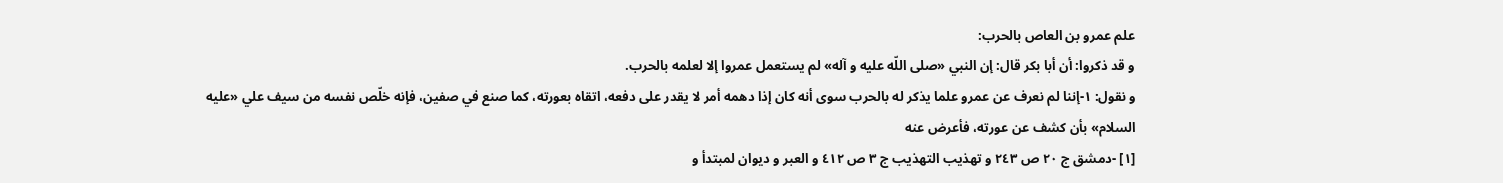علم عمرو بن العاص بالحرب:
و قد ذكروا: أن أبا بكر قال: إن النبي «صلى اللّه عليه و آله» لم يستعمل عمروا إلا لعلمه بالحرب.
و نقول: ١-إننا لم نعرف عن عمرو علما يذكر له بالحرب سوى أنه كان إذا دهمه أمر لا يقدر على دفعه، اتقاه بعورته، كما صنع في صفين، فإنه خلّص نفسه من سيف علي «عليه السلام» بأن كشف عن عورته، فأعرض عنه
[١] -دمشق ج ٢٠ ص ٢٤٣ و تهذيب التهذيب ج ٣ ص ٤١٢ و العبر و ديوان لمبتدأ و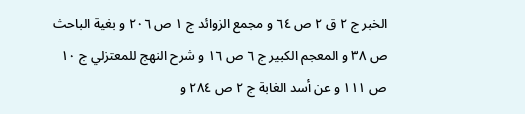الخبر ج ٢ ق ٢ ص ٦٤ و مجمع الزوائد ج ١ ص ٢٠٦ و بغية الباحث ص ٣٨ و المعجم الكبير ج ٦ ص ١٦ و شرح النهج للمعتزلي ج ١٠ ص ١١١ و عن أسد الغابة ج ٢ ص ٢٨٤ و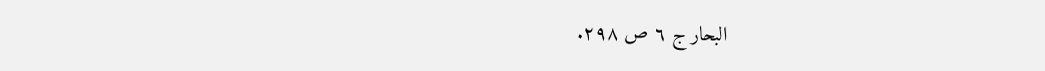البحار ج ٦ ص ٢٩٨.